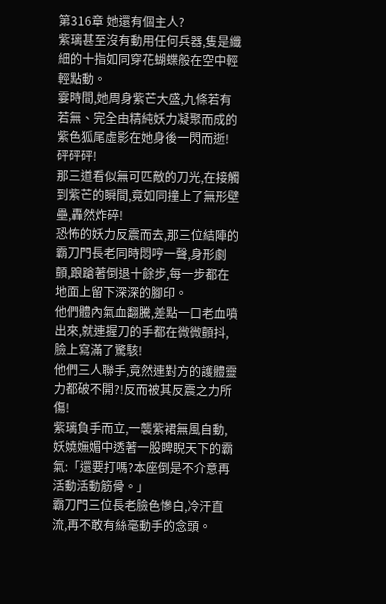第316章 她還有個主人?
紫璃甚至沒有動用任何兵器,隻是纖細的十指如同穿花蝴蝶般在空中輕輕點動。
霎時間,她周身紫芒大盛,九條若有若無、完全由精純妖力凝聚而成的紫色狐尾虛影在她身後一閃而逝!
砰砰砰!
那三道看似無可匹敵的刀光,在接觸到紫芒的瞬間,竟如同撞上了無形壁壘,轟然炸碎!
恐怖的妖力反震而去,那三位結陣的霸刀門長老同時悶哼一聲,身形劇顫,踉蹌著倒退十餘步,每一步都在地面上留下深深的腳印。
他們體內氣血翻騰,差點一口老血噴出來,就連握刀的手都在微微顫抖,臉上寫滿了驚駭!
他們三人聯手,竟然連對方的護體靈力都破不開?!反而被其反震之力所傷!
紫璃負手而立,一襲紫裙無風自動,妖嬈嫵媚中透著一股睥睨天下的霸氣:「還要打嗎?本座倒是不介意再活動活動筋骨。」
霸刀門三位長老臉色慘白,冷汗直流,再不敢有絲毫動手的念頭。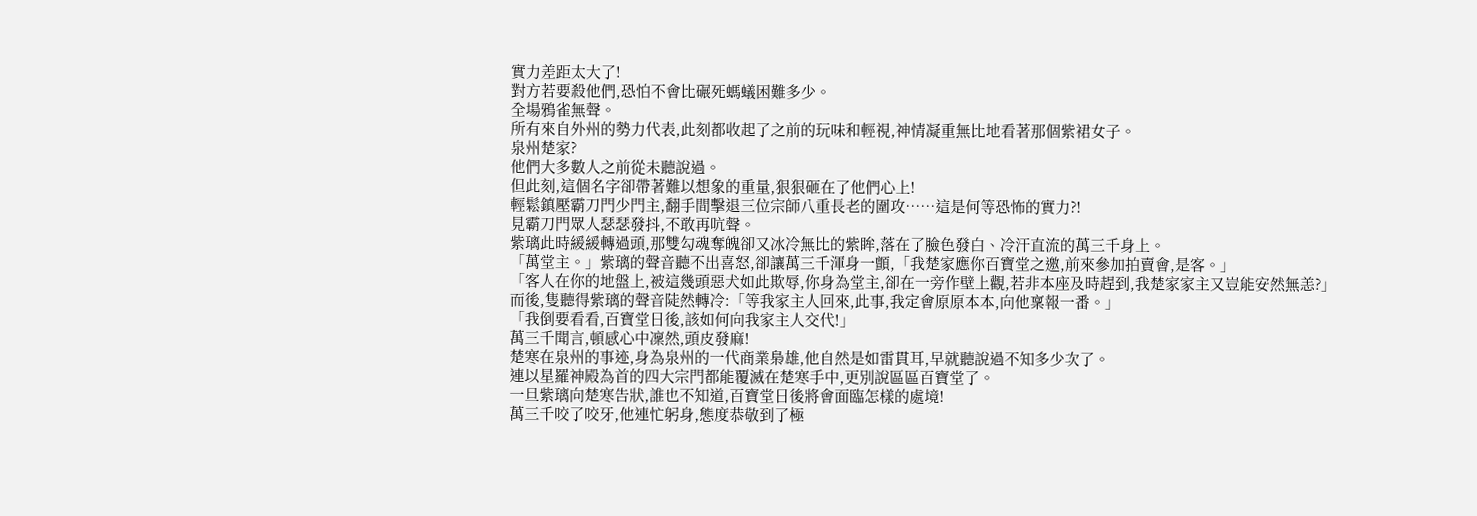實力差距太大了!
對方若要殺他們,恐怕不會比碾死螞蟻困難多少。
全場鴉雀無聲。
所有來自外州的勢力代表,此刻都收起了之前的玩味和輕視,神情凝重無比地看著那個紫裙女子。
泉州楚家?
他們大多數人之前從未聽說過。
但此刻,這個名字卻帶著難以想象的重量,狠狠砸在了他們心上!
輕鬆鎮壓霸刀門少門主,翻手間擊退三位宗師八重長老的圍攻……這是何等恐怖的實力?!
見霸刀門眾人瑟瑟發抖,不敢再吭聲。
紫璃此時緩緩轉過頭,那雙勾魂奪魄卻又冰冷無比的紫眸,落在了臉色發白、冷汗直流的萬三千身上。
「萬堂主。」紫璃的聲音聽不出喜怒,卻讓萬三千渾身一顫,「我楚家應你百寶堂之邀,前來參加拍賣會,是客。」
「客人在你的地盤上,被這幾頭惡犬如此欺辱,你身為堂主,卻在一旁作壁上觀,若非本座及時趕到,我楚家家主又豈能安然無恙?」
而後,隻聽得紫璃的聲音陡然轉冷:「等我家主人回來,此事,我定會原原本本,向他稟報一番。」
「我倒要看看,百寶堂日後,該如何向我家主人交代!」
萬三千聞言,頓感心中凜然,頭皮發麻!
楚寒在泉州的事迹,身為泉州的一代商業梟雄,他自然是如雷貫耳,早就聽說過不知多少次了。
連以星羅神殿為首的四大宗門都能覆滅在楚寒手中,更別說區區百寶堂了。
一旦紫璃向楚寒告狀,誰也不知道,百寶堂日後將會面臨怎樣的處境!
萬三千咬了咬牙,他連忙躬身,態度恭敬到了極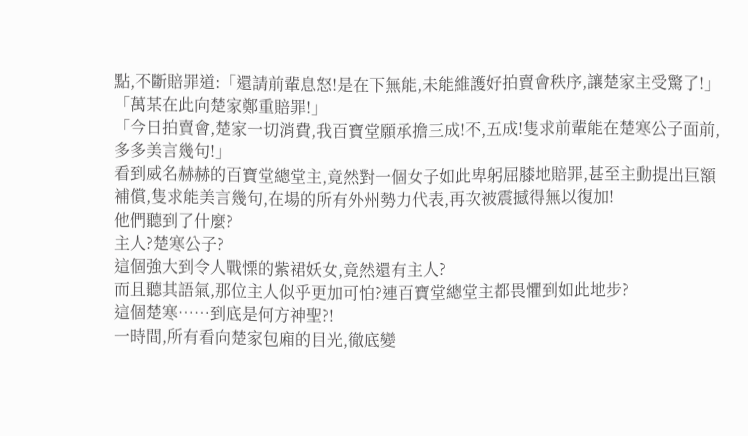點,不斷賠罪道:「還請前輩息怒!是在下無能,未能維護好拍賣會秩序,讓楚家主受驚了!」
「萬某在此向楚家鄭重賠罪!」
「今日拍賣會,楚家一切消費,我百寶堂願承擔三成!不,五成!隻求前輩能在楚寒公子面前,多多美言幾句!」
看到威名赫赫的百寶堂總堂主,竟然對一個女子如此卑躬屈膝地賠罪,甚至主動提出巨額補償,隻求能美言幾句,在場的所有外州勢力代表,再次被震撼得無以復加!
他們聽到了什麼?
主人?楚寒公子?
這個強大到令人戰慄的紫裙妖女,竟然還有主人?
而且聽其語氣,那位主人似乎更加可怕?連百寶堂總堂主都畏懼到如此地步?
這個楚寒……到底是何方神聖?!
一時間,所有看向楚家包廂的目光,徹底變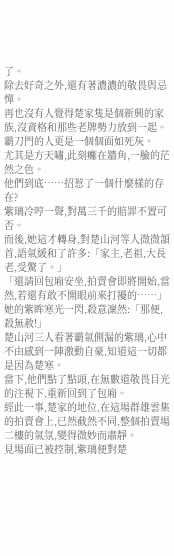了。
除去好奇之外,還有著濃濃的敬畏與忌憚。
再也沒有人覺得楚家隻是個新興的家族,沒資格和那些老牌勢力放到一起。
霸刀門的人更是一個個面如死灰。
尤其是方天嘯,此刻癱在牆角,一臉的茫然之色。
他們到底……招惹了一個什麼樣的存在?
紫璃冷哼一聲,對萬三千的賠罪不置可否。
而後,她這才轉身,對楚山河等人微微頷首,語氣緩和了許多:「家主,老祖,大長老,受驚了。」
「還請回包廂安坐,拍賣會即將開始,當然,若還有敢不開眼前來打擾的……」
她的紫眸寒光一閃,殺意凜然:「那便,殺無赦!」
楚山河三人看著霸氣側漏的紫璃,心中不由感到一陣激動自豪,知道這一切都是因為楚寒。
當下,他們點了點頭,在無數道敬畏目光的注視下,重新回到了包廂。
經此一事,楚家的地位,在這場群雄雲集的拍賣會上,已然截然不同,整個拍賣場二樓的氣氛,變得微妙而肅靜。
見場面已被控制,紫璃便對楚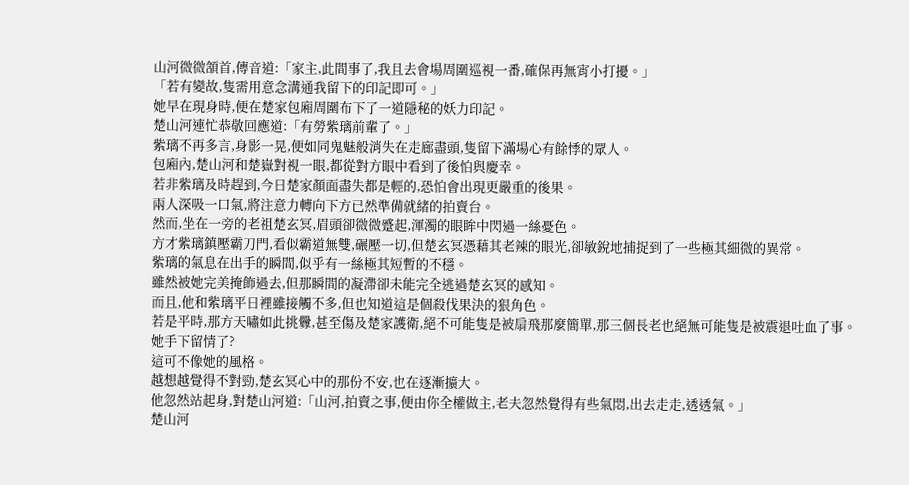山河微微頷首,傳音道:「家主,此間事了,我且去會場周圍巡視一番,確保再無宵小打擾。」
「若有變故,隻需用意念溝通我留下的印記即可。」
她早在現身時,便在楚家包廂周圍布下了一道隱秘的妖力印記。
楚山河連忙恭敬回應道:「有勞紫璃前輩了。」
紫璃不再多言,身影一晃,便如同鬼魅般消失在走廊盡頭,隻留下滿場心有餘悸的眾人。
包廂內,楚山河和楚嶽對視一眼,都從對方眼中看到了後怕與慶幸。
若非紫璃及時趕到,今日楚家顏面盡失都是輕的,恐怕會出現更嚴重的後果。
兩人深吸一口氣,將注意力轉向下方已然準備就緒的拍賣台。
然而,坐在一旁的老祖楚玄冥,眉頭卻微微蹙起,渾濁的眼眸中閃過一絲憂色。
方才紫璃鎮壓霸刀門,看似霸道無雙,碾壓一切,但楚玄冥憑藉其老辣的眼光,卻敏銳地捕捉到了一些極其細微的異常。
紫璃的氣息在出手的瞬間,似乎有一絲極其短暫的不穩。
雖然被她完美掩飾過去,但那瞬間的凝滯卻未能完全逃過楚玄冥的感知。
而且,他和紫璃平日裡雖接觸不多,但也知道這是個殺伐果決的狠角色。
若是平時,那方天嘯如此挑釁,甚至傷及楚家護衛,絕不可能隻是被扇飛那麼簡單,那三個長老也絕無可能隻是被震退吐血了事。
她手下留情了?
這可不像她的風格。
越想越覺得不對勁,楚玄冥心中的那份不安,也在逐漸擴大。
他忽然站起身,對楚山河道:「山河,拍賣之事,便由你全權做主,老夫忽然覺得有些氣悶,出去走走,透透氣。」
楚山河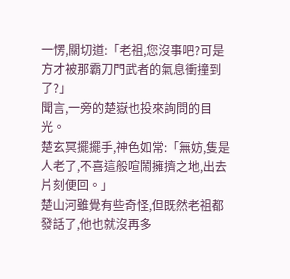一愣,關切道:「老祖,您沒事吧?可是方才被那霸刀門武者的氣息衝撞到了?」
聞言,一旁的楚嶽也投來詢問的目光。
楚玄冥擺擺手,神色如常:「無妨,隻是人老了,不喜這般喧鬧擁擠之地,出去片刻便回。」
楚山河雖覺有些奇怪,但既然老祖都發話了,他也就沒再多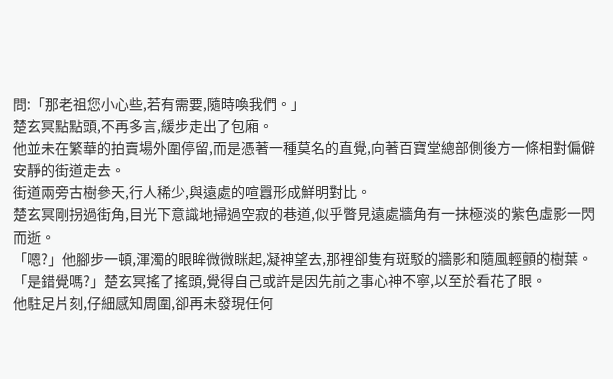問:「那老祖您小心些,若有需要,隨時喚我們。」
楚玄冥點點頭,不再多言,緩步走出了包廂。
他並未在繁華的拍賣場外圍停留,而是憑著一種莫名的直覺,向著百寶堂總部側後方一條相對偏僻安靜的街道走去。
街道兩旁古樹參天,行人稀少,與遠處的喧囂形成鮮明對比。
楚玄冥剛拐過街角,目光下意識地掃過空寂的巷道,似乎瞥見遠處牆角有一抹極淡的紫色虛影一閃而逝。
「嗯?」他腳步一頓,渾濁的眼眸微微眯起,凝神望去,那裡卻隻有斑駁的牆影和隨風輕顫的樹葉。
「是錯覺嗎?」楚玄冥搖了搖頭,覺得自己或許是因先前之事心神不寧,以至於看花了眼。
他駐足片刻,仔細感知周圍,卻再未發現任何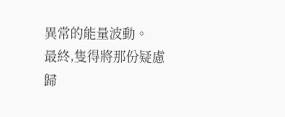異常的能量波動。
最終,隻得將那份疑慮歸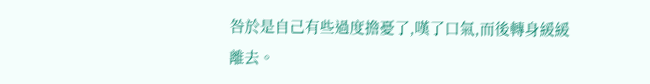咎於是自己有些過度擔憂了,嘆了口氣,而後轉身緩緩離去。